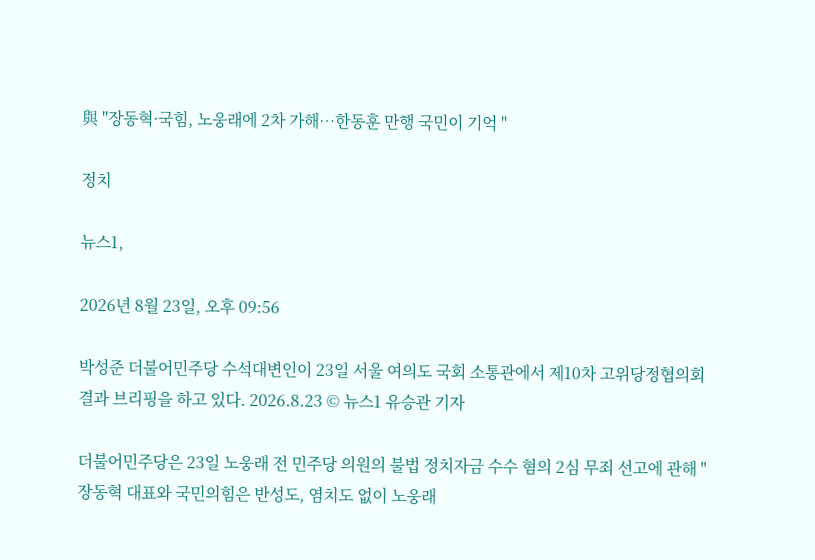與 "장동혁·국힘, 노웅래에 2차 가해…한동훈 만행 국민이 기억 "

정치

뉴스1,

2026년 8월 23일, 오후 09:56

박성준 더불어민주당 수석대변인이 23일 서울 여의도 국회 소통관에서 제10차 고위당정협의회 결과 브리핑을 하고 있다. 2026.8.23 © 뉴스1 유승관 기자

더불어민주당은 23일 노웅래 전 민주당 의원의 불법 정치자금 수수 혐의 2심 무죄 선고에 관해 "장동혁 대표와 국민의힘은 반성도, 염치도 없이 노웅래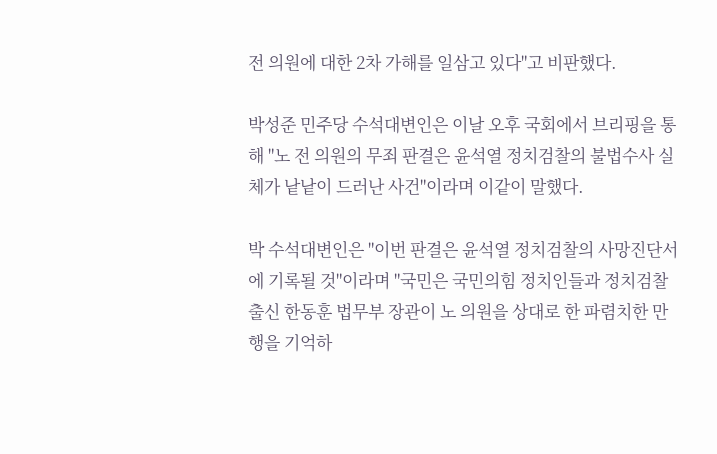전 의원에 대한 2차 가해를 일삼고 있다"고 비판했다.

박성준 민주당 수석대변인은 이날 오후 국회에서 브리핑을 통해 "노 전 의원의 무죄 판결은 윤석열 정치검찰의 불법수사 실체가 낱낱이 드러난 사건"이라며 이같이 말했다.

박 수석대변인은 "이번 판결은 윤석열 정치검찰의 사망진단서에 기록될 것"이라며 "국민은 국민의힘 정치인들과 정치검찰 출신 한동훈 법무부 장관이 노 의원을 상대로 한 파렴치한 만행을 기억하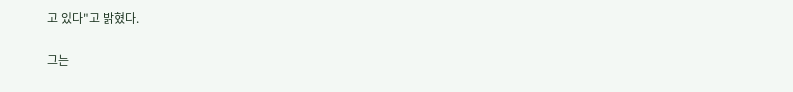고 있다"고 밝혔다.

그는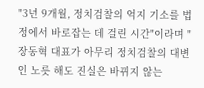"3년 9개월, 정치검찰의 억지 기소를 법정에서 바로잡는 데 걸린 시간"이라며 "장동혁 대표가 아무리 정치검찰의 대변인 노릇 해도 진실은 바뀌지 않는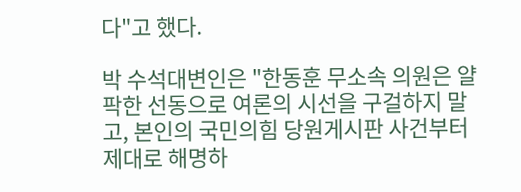다"고 했다.

박 수석대변인은 "한동훈 무소속 의원은 얄팍한 선동으로 여론의 시선을 구걸하지 말고, 본인의 국민의힘 당원게시판 사건부터 제대로 해명하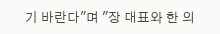기 바란다"며 "장 대표와 한 의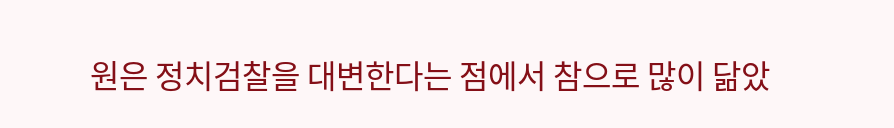원은 정치검찰을 대변한다는 점에서 참으로 많이 닮았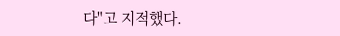다"고 지적했다.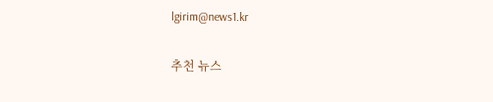lgirim@news1.kr

추천 뉴스